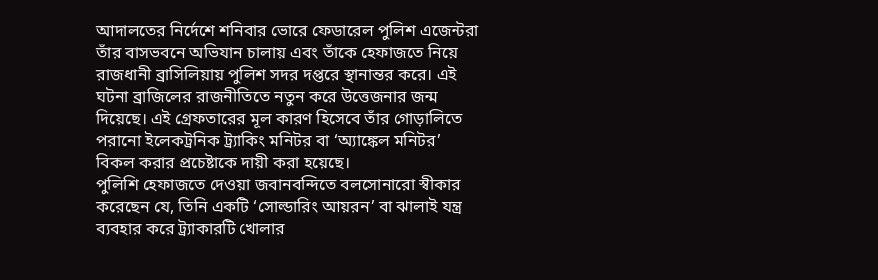আদালতের নির্দেশে শনিবার ভোরে ফেডারেল পুলিশ এজেন্টরা তাঁর বাসভবনে অভিযান চালায় এবং তাঁকে হেফাজতে নিয়ে রাজধানী ব্রাসিলিয়ায় পুলিশ সদর দপ্তরে স্থানান্তর করে। এই ঘটনা ব্রাজিলের রাজনীতিতে নতুন করে উত্তেজনার জন্ম দিয়েছে। এই গ্রেফতারের মূল কারণ হিসেবে তাঁর গোড়ালিতে পরানো ইলেকট্রনিক ট্র্যাকিং মনিটর বা ‘অ্যাঙ্কেল মনিটর’ বিকল করার প্রচেষ্টাকে দায়ী করা হয়েছে।
পুলিশি হেফাজতে দেওয়া জবানবন্দিতে বলসোনারো স্বীকার করেছেন যে, তিনি একটি ‘সোল্ডারিং আয়রন’ বা ঝালাই যন্ত্র ব্যবহার করে ট্র্যাকারটি খোলার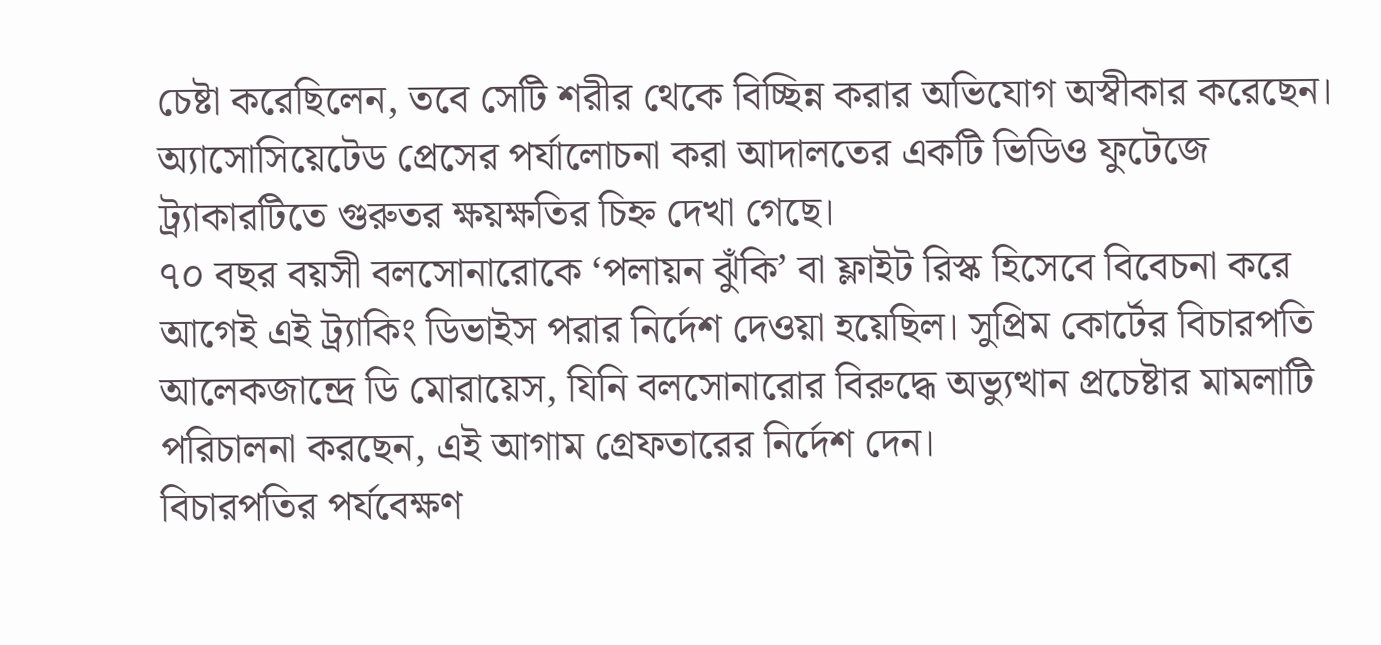চেষ্টা করেছিলেন, তবে সেটি শরীর থেকে বিচ্ছিন্ন করার অভিযোগ অস্বীকার করেছেন। অ্যাসোসিয়েটেড প্রেসের পর্যালোচনা করা আদালতের একটি ভিডিও ফুটেজে ট্র্যাকারটিতে গুরুতর ক্ষয়ক্ষতির চিহ্ন দেখা গেছে।
৭০ বছর বয়সী বলসোনারোকে ‘পলায়ন ঝুঁকি’ বা ফ্লাইট রিস্ক হিসেবে বিবেচনা করে আগেই এই ট্র্যাকিং ডিভাইস পরার নির্দেশ দেওয়া হয়েছিল। সুপ্রিম কোর্টের বিচারপতি আলেকজান্দ্রে ডি মোরায়েস, যিনি বলসোনারোর বিরুদ্ধে অভ্যুত্থান প্রচেষ্টার মামলাটি পরিচালনা করছেন, এই আগাম গ্রেফতারের নির্দেশ দেন।
বিচারপতির পর্যবেক্ষণ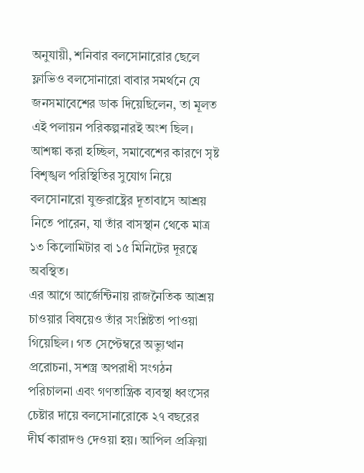অনুযায়ী, শনিবার বলসোনারোর ছেলে ফ্লাভিও বলসোনারো বাবার সমর্থনে যে জনসমাবেশের ডাক দিয়েছিলেন, তা মূলত এই পলায়ন পরিকল্পনারই অংশ ছিল। আশঙ্কা করা হচ্ছিল, সমাবেশের কারণে সৃষ্ট বিশৃঙ্খল পরিস্থিতির সুযোগ নিয়ে বলসোনারো যুক্তরাষ্ট্রের দূতাবাসে আশ্রয় নিতে পারেন, যা তাঁর বাসস্থান থেকে মাত্র ১৩ কিলোমিটার বা ১৫ মিনিটের দূরত্বে অবস্থিত।
এর আগে আর্জেন্টিনায় রাজনৈতিক আশ্রয় চাওয়ার বিষয়েও তাঁর সংশ্লিষ্টতা পাওয়া গিয়েছিল। গত সেপ্টেম্বরে অভ্যুত্থান প্ররোচনা, সশস্ত্র অপরাধী সংগঠন পরিচালনা এবং গণতান্ত্রিক ব্যবস্থা ধ্বংসের চেষ্টার দায়ে বলসোনারোকে ২৭ বছরের দীর্ঘ কারাদণ্ড দেওয়া হয়। আপিল প্রক্রিয়া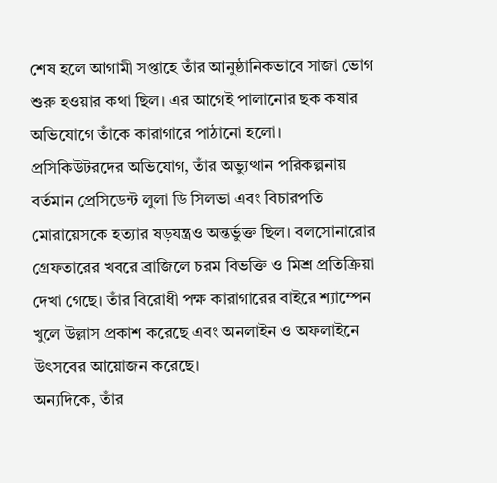শেষ হলে আগামী সপ্তাহে তাঁর আনুষ্ঠানিকভাবে সাজা ভোগ শুরু হওয়ার কথা ছিল। এর আগেই পালানোর ছক কষার অভিযোগে তাঁকে কারাগারে পাঠানো হলো।
প্রসিকিউটরদের অভিযোগ, তাঁর অভ্যুত্থান পরিকল্পনায় বর্তমান প্রেসিডেন্ট লুলা ডি সিলভা এবং বিচারপতি মোরায়েসকে হত্যার ষড়যন্ত্রও অন্তর্ভুক্ত ছিল। বলসোনারোর গ্রেফতারের খবরে ব্রাজিলে চরম বিভক্তি ও মিশ্র প্রতিক্রিয়া দেখা গেছে। তাঁর বিরোধী পক্ষ কারাগারের বাইরে শ্যাম্পেন খুলে উল্লাস প্রকাশ করেছে এবং অনলাইন ও অফলাইনে উৎসবের আয়োজন করেছে।
অন্যদিকে, তাঁর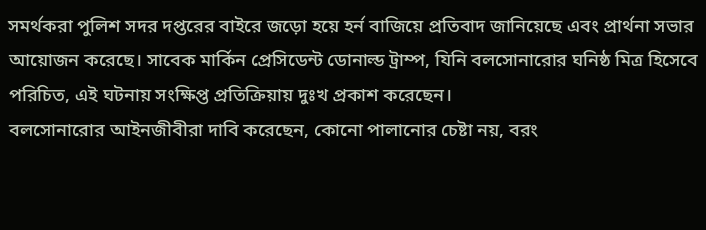সমর্থকরা পুলিশ সদর দপ্তরের বাইরে জড়ো হয়ে হর্ন বাজিয়ে প্রতিবাদ জানিয়েছে এবং প্রার্থনা সভার আয়োজন করেছে। সাবেক মার্কিন প্রেসিডেন্ট ডোনাল্ড ট্রাম্প, যিনি বলসোনারোর ঘনিষ্ঠ মিত্র হিসেবে পরিচিত, এই ঘটনায় সংক্ষিপ্ত প্রতিক্রিয়ায় দুঃখ প্রকাশ করেছেন।
বলসোনারোর আইনজীবীরা দাবি করেছেন, কোনো পালানোর চেষ্টা নয়, বরং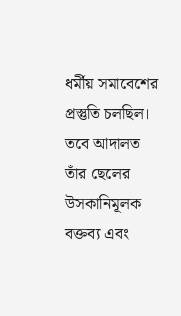ধর্মীয় সমাবেশের প্রস্তুতি চলছিল। তবে আদালত তাঁর ছেলের উসকানিমূলক বক্তব্য এবং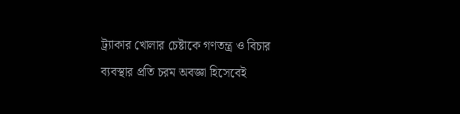ট্র্যাকার খোলার চেষ্টাকে গণতন্ত্র ও বিচার ব্যবস্থার প্রতি চরম অবজ্ঞা হিসেবেই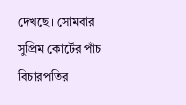দেখছে। সোমবার সুপ্রিম কোর্টের পাঁচ বিচারপতির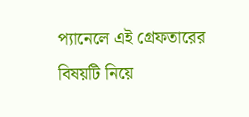প্যানেলে এই গ্রেফতারের বিষয়টি নিয়ে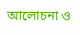আলোচনা ও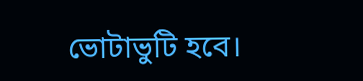ভোটাভুটি হবে।